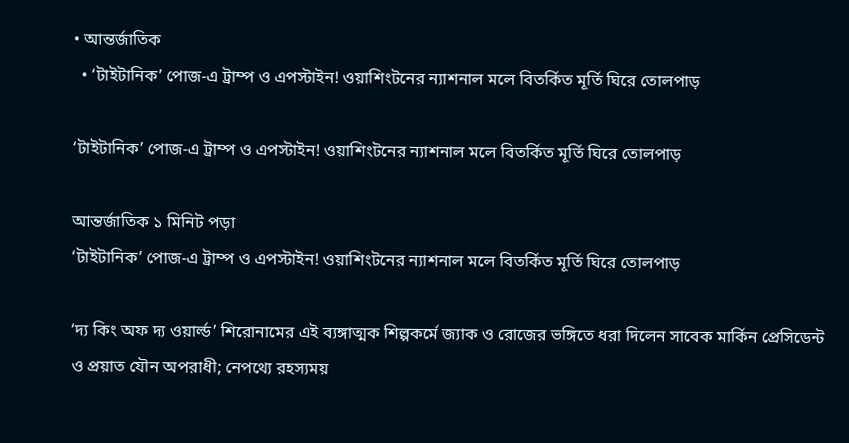• আন্তর্জাতিক
  • ‘টাইটানিক’ পোজ-এ ট্রাম্প ও এপস্টাইন! ওয়াশিংটনের ন্যাশনাল মলে বিতর্কিত মূর্তি ঘিরে তোলপাড়

‘টাইটানিক’ পোজ-এ ট্রাম্প ও এপস্টাইন! ওয়াশিংটনের ন্যাশনাল মলে বিতর্কিত মূর্তি ঘিরে তোলপাড়

আন্তর্জাতিক ১ মিনিট পড়া
‘টাইটানিক’ পোজ-এ ট্রাম্প ও এপস্টাইন! ওয়াশিংটনের ন্যাশনাল মলে বিতর্কিত মূর্তি ঘিরে তোলপাড়

‘দ্য কিং অফ দ্য ওয়ার্ল্ড’ শিরোনামের এই ব্যঙ্গাত্মক শিল্পকর্মে জ্যাক ও রোজের ভঙ্গিতে ধরা দিলেন সাবেক মার্কিন প্রেসিডেন্ট ও প্রয়াত যৌন অপরাধী; নেপথ্যে রহস্যময়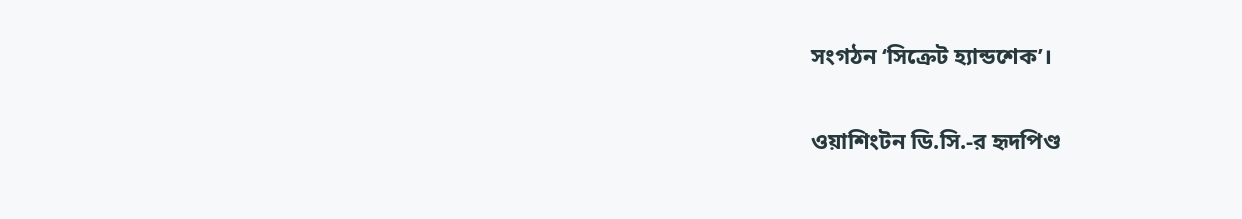সংগঠন ‘সিক্রেট হ্যান্ডশেক’।

ওয়াশিংটন ডি.সি.-র হৃদপিণ্ড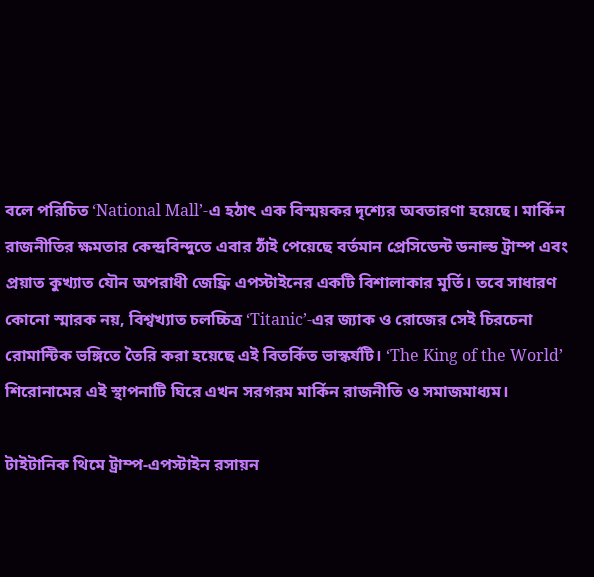বলে পরিচিত ‘National Mall’-এ হঠাৎ এক বিস্ময়কর দৃশ্যের অবতারণা হয়েছে। মার্কিন রাজনীতির ক্ষমতার কেন্দ্রবিন্দুতে এবার ঠাঁই পেয়েছে বর্তমান প্রেসিডেন্ট ডনাল্ড ট্রাম্প এবং প্রয়াত কুখ্যাত যৌন অপরাধী জেফ্রি এপস্টাইনের একটি বিশালাকার মূর্তি। তবে সাধারণ কোনো স্মারক নয়, বিশ্বখ্যাত চলচ্চিত্র ‘Titanic’-এর জ্যাক ও রোজের সেই চিরচেনা রোমান্টিক ভঙ্গিতে তৈরি করা হয়েছে এই বিতর্কিত ভাস্কর্যটি। ‘The King of the World’ শিরোনামের এই স্থাপনাটি ঘিরে এখন সরগরম মার্কিন রাজনীতি ও সমাজমাধ্যম।

টাইটানিক থিমে ট্রাম্প-এপস্টাইন রসায়ন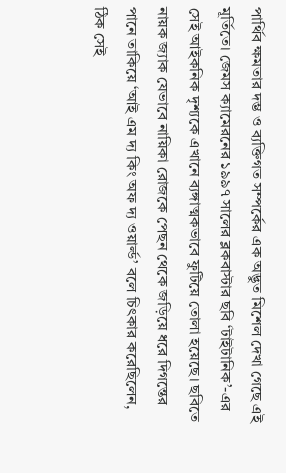পার্থিব ক্ষমতার দম্ভ ও ব্যক্তিগত সম্পর্কের এক অদ্ভুত মিশেল দেখা গেছে এই মূর্তিতে। জেমস ক্যামেরনের ১৯৯৭ সালের ব্লকবাস্টার ছবি ‘টাইটানিক’-এর সেই আইকনিক দৃশ্যকে এখানে ব্যঙ্গাত্মকভাবে ফুটিয়ে তোলা হয়েছে। ছবিতে নায়ক জ্যাক যেভাবে নায়িকা রোজকে পেছন থেকে জড়িয়ে ধরে দিগন্তের পানে তাকিয়ে ‘আই এম দ্য কিং অফ দ্য ওয়ার্ল্ড’ বলে চিৎকার করেছিলেন, ঠিক সেই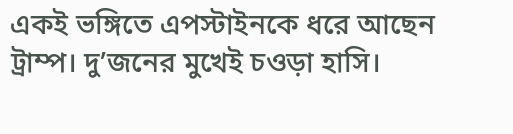একই ভঙ্গিতে এপস্টাইনকে ধরে আছেন ট্রাম্প। দু’জনের মুখেই চওড়া হাসি।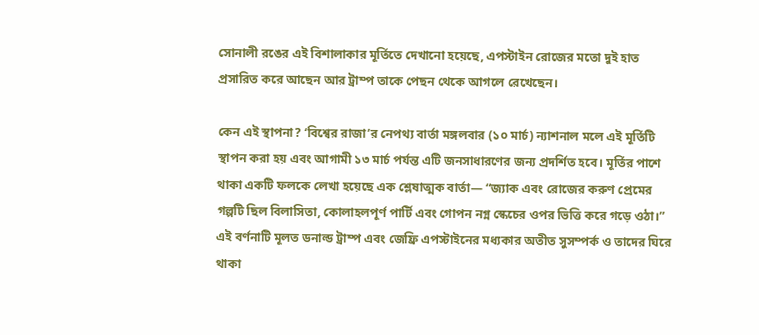সোনালী রঙের এই বিশালাকার মূর্তিতে দেখানো হয়েছে, এপস্টাইন রোজের মতো দুই হাত প্রসারিত করে আছেন আর ট্রাম্প তাকে পেছন থেকে আগলে রেখেছেন।

কেন এই স্থাপনা? ‘বিশ্বের রাজা’র নেপথ্য বার্তা মঙ্গলবার (১০ মার্চ) ন্যাশনাল মলে এই মূর্তিটি স্থাপন করা হয় এবং আগামী ১৩ মার্চ পর্যন্ত এটি জনসাধারণের জন্য প্রদর্শিত হবে। মূর্তির পাশে থাকা একটি ফলকে লেখা হয়েছে এক শ্লেষাত্মক বার্তা— “জ্যাক এবং রোজের করুণ প্রেমের গল্পটি ছিল বিলাসিতা, কোলাহলপূর্ণ পার্টি এবং গোপন নগ্ন স্কেচের ওপর ভিত্তি করে গড়ে ওঠা।” এই বর্ণনাটি মূলত ডনাল্ড ট্রাম্প এবং জেফ্রি এপস্টাইনের মধ্যকার অতীত সুসম্পর্ক ও তাদের ঘিরে থাকা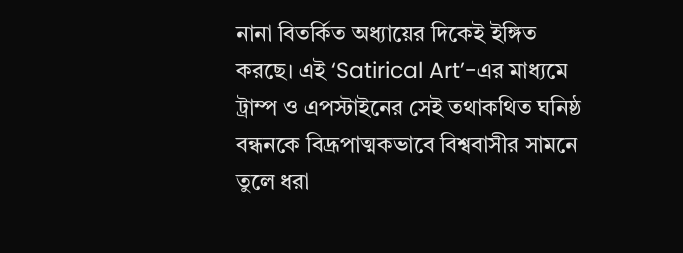নানা বিতর্কিত অধ্যায়ের দিকেই ইঙ্গিত করছে। এই ‘Satirical Art’-এর মাধ্যমে ট্রাম্প ও এপস্টাইনের সেই তথাকথিত ঘনিষ্ঠ বন্ধনকে বিদ্রূপাত্মকভাবে বিশ্ববাসীর সামনে তুলে ধরা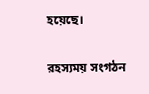হয়েছে।

রহস্যময় সংগঠন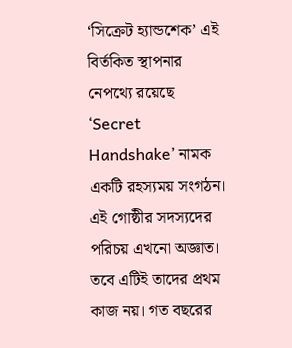‘সিক্রেট হ্যান্ডশেক’ এই বির্তকিত স্থাপনার নেপথ্যে রয়েছে ‘Secret Handshake’ নামক একটি রহস্যময় সংগঠন। এই গোষ্ঠীর সদস্যদের পরিচয় এখনো অজ্ঞাত। তবে এটিই তাদের প্রথম কাজ নয়। গত বছরের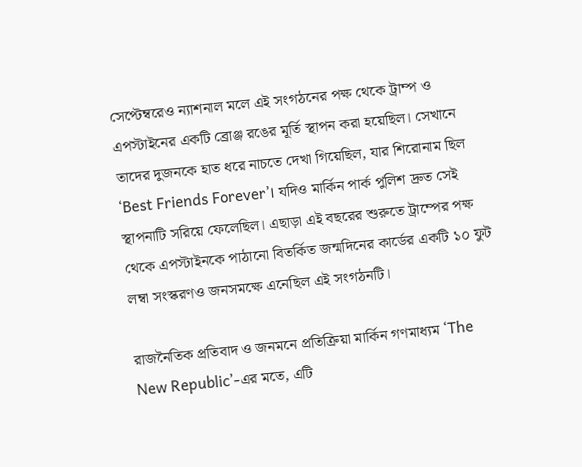সেপ্টেম্বরেও ন্যাশনাল মলে এই সংগঠনের পক্ষ থেকে ট্রাম্প ও এপস্টাইনের একটি ব্রোঞ্জ রঙের মূর্তি স্থাপন করা হয়েছিল। সেখানে তাদের দুজনকে হাত ধরে নাচতে দেখা গিয়েছিল, যার শিরোনাম ছিল ‘Best Friends Forever’। যদিও মার্কিন পার্ক পুলিশ দ্রুত সেই স্থাপনাটি সরিয়ে ফেলেছিল। এছাড়া এই বছরের শুরুতে ট্রাম্পের পক্ষ থেকে এপস্টাইনকে পাঠানো বিতর্কিত জন্মদিনের কার্ডের একটি ১০ ফুট লম্বা সংস্করণও জনসমক্ষে এনেছিল এই সংগঠনটি।

রাজনৈতিক প্রতিবাদ ও জনমনে প্রতিক্রিয়া মার্কিন গণমাধ্যম ‘The New Republic’-এর মতে, এটি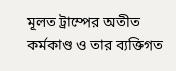মূলত ট্রাম্পের অতীত কর্মকাণ্ড ও তার ব্যক্তিগত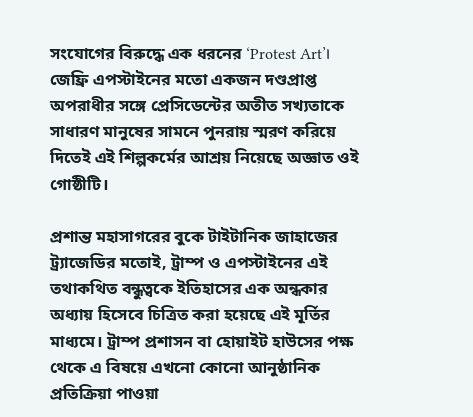সংযোগের বিরুদ্ধে এক ধরনের ‘Protest Art’। জেফ্রি এপস্টাইনের মতো একজন দণ্ডপ্রাপ্ত অপরাধীর সঙ্গে প্রেসিডেন্টের অতীত সখ্যতাকে সাধারণ মানুষের সামনে পুনরায় স্মরণ করিয়ে দিতেই এই শিল্পকর্মের আশ্রয় নিয়েছে অজ্ঞাত ওই গোষ্ঠীটি।

প্রশান্ত মহাসাগরের বুকে টাইটানিক জাহাজের ট্র্যাজেডির মতোই, ট্রাম্প ও এপস্টাইনের এই তথাকথিত বন্ধুত্বকে ইতিহাসের এক অন্ধকার অধ্যায় হিসেবে চিত্রিত করা হয়েছে এই মূর্তির মাধ্যমে। ট্রাম্প প্রশাসন বা হোয়াইট হাউসের পক্ষ থেকে এ বিষয়ে এখনো কোনো আনুষ্ঠানিক প্রতিক্রিয়া পাওয়া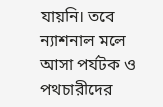যায়নি। তবে ন্যাশনাল মলে আসা পর্যটক ও পথচারীদের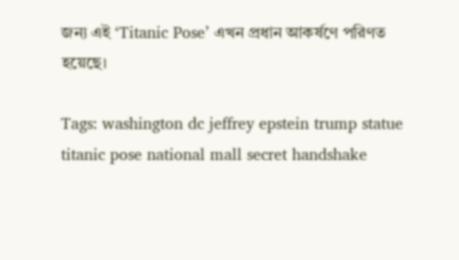জন্য এই ‘Titanic Pose’ এখন প্রধান আকর্ষণে পরিণত হয়েছে।

Tags: washington dc jeffrey epstein trump statue titanic pose national mall secret handshake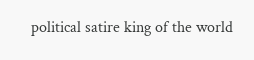political satire king of the world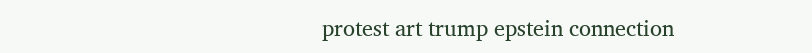protest art trump epstein connection